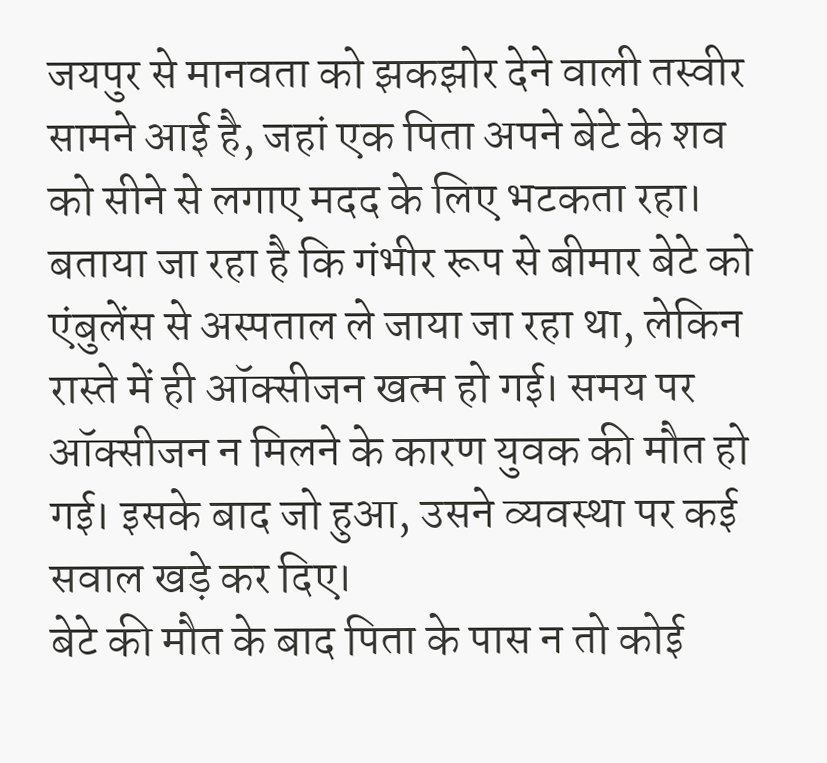जयपुर से मानवता को झकझोर देने वाली तस्वीर सामने आई है, जहां एक पिता अपने बेटे के शव को सीने से लगाए मदद के लिए भटकता रहा। बताया जा रहा है कि गंभीर रूप से बीमार बेटे को एंबुलेंस से अस्पताल ले जाया जा रहा था, लेकिन रास्ते में ही ऑक्सीजन खत्म हो गई। समय पर ऑक्सीजन न मिलने के कारण युवक की मौत हो गई। इसके बाद जो हुआ, उसने व्यवस्था पर कई सवाल खड़े कर दिए।
बेटे की मौत के बाद पिता के पास न तो कोई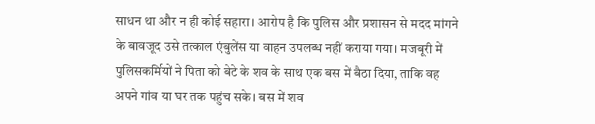साधन था और न ही कोई सहारा। आरोप है कि पुलिस और प्रशासन से मदद मांगने के बावजूद उसे तत्काल एंबुलेंस या वाहन उपलब्ध नहीं कराया गया। मजबूरी में पुलिसकर्मियों ने पिता को बेटे के शव के साथ एक बस में बैठा दिया, ताकि वह अपने गांव या घर तक पहुंच सके। बस में शव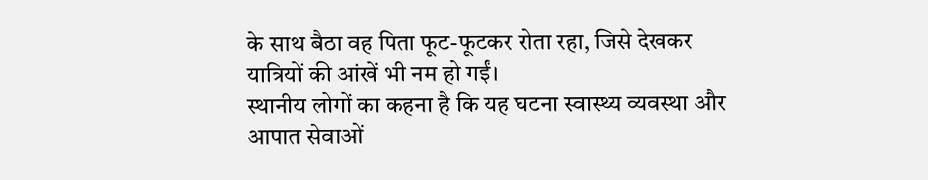के साथ बैठा वह पिता फूट-फूटकर रोता रहा, जिसे देखकर यात्रियों की आंखें भी नम हो गईं।
स्थानीय लोगों का कहना है कि यह घटना स्वास्थ्य व्यवस्था और आपात सेवाओं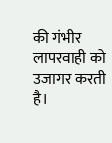की गंभीर लापरवाही को उजागर करती है।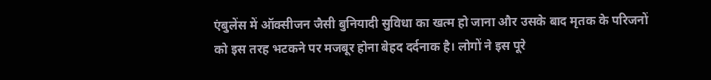एंबुलेंस में ऑक्सीजन जैसी बुनियादी सुविधा का खत्म हो जाना और उसके बाद मृतक के परिजनों को इस तरह भटकने पर मजबूर होना बेहद दर्दनाक है। लोगों ने इस पूरे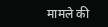मामले की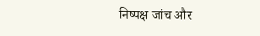निष्पक्ष जांच और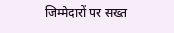जिम्मेदारों पर सख्त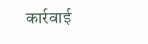कार्रवाई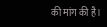की मांग की है।